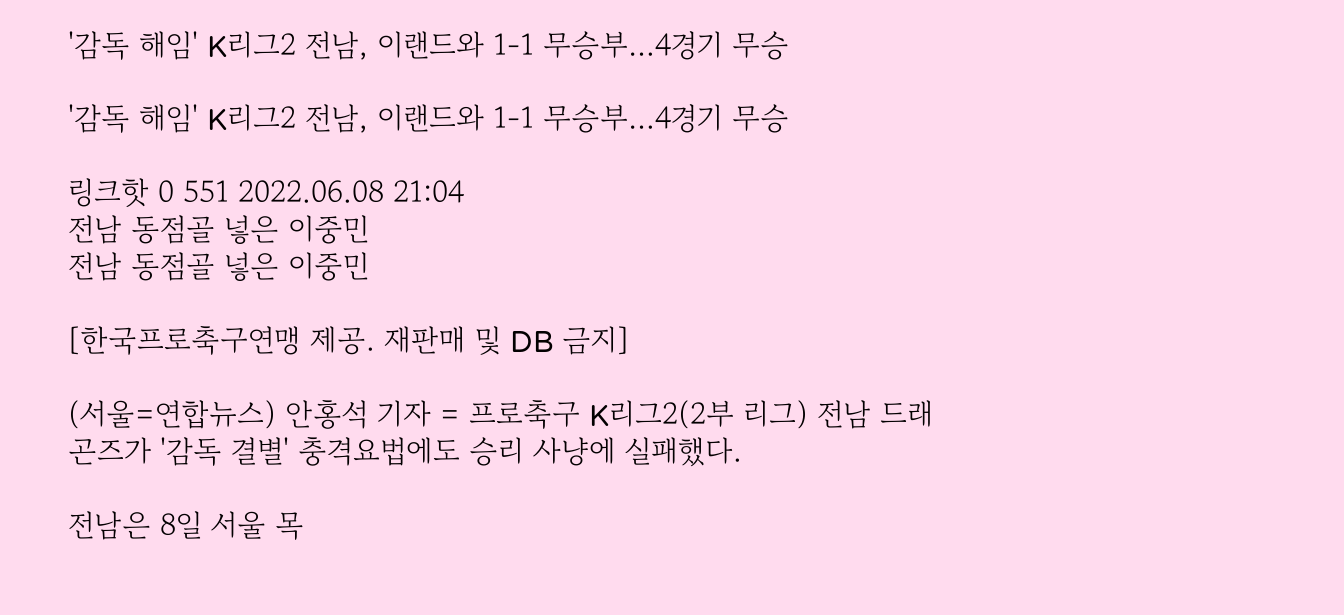'감독 해임' K리그2 전남, 이랜드와 1-1 무승부…4경기 무승

'감독 해임' K리그2 전남, 이랜드와 1-1 무승부…4경기 무승

링크핫 0 551 2022.06.08 21:04
전남 동점골 넣은 이중민
전남 동점골 넣은 이중민

[한국프로축구연맹 제공. 재판매 및 DB 금지]

(서울=연합뉴스) 안홍석 기자 = 프로축구 K리그2(2부 리그) 전남 드래곤즈가 '감독 결별' 충격요법에도 승리 사냥에 실패했다.

전남은 8일 서울 목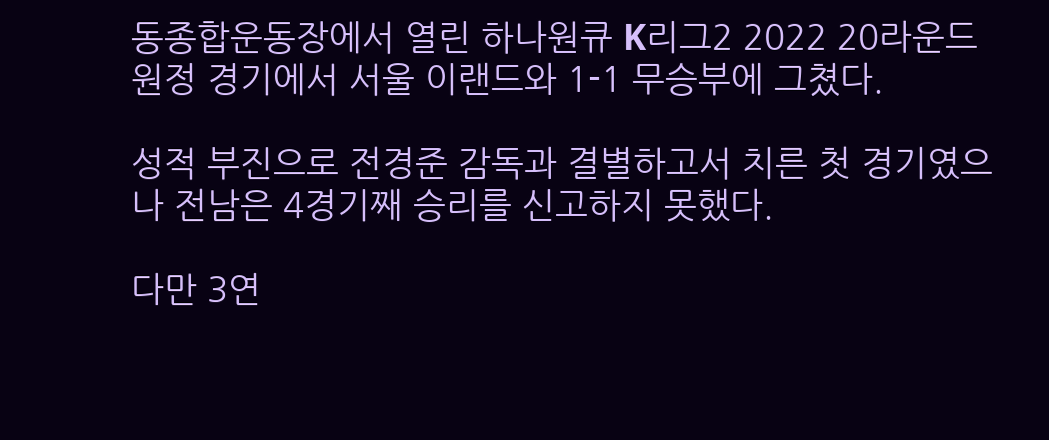동종합운동장에서 열린 하나원큐 K리그2 2022 20라운드 원정 경기에서 서울 이랜드와 1-1 무승부에 그쳤다.

성적 부진으로 전경준 감독과 결별하고서 치른 첫 경기였으나 전남은 4경기째 승리를 신고하지 못했다.

다만 3연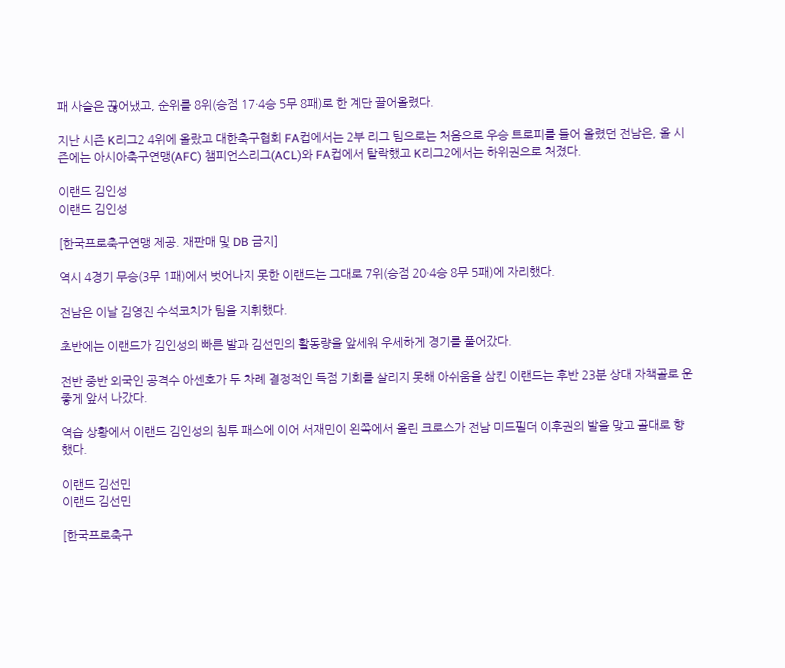패 사슬은 끊어냈고, 순위를 8위(승점 17·4승 5무 8패)로 한 계단 끌어올렸다.

지난 시즌 K리그2 4위에 올랐고 대한축구협회 FA컵에서는 2부 리그 팀으로는 처음으로 우승 트로피를 들어 올렸던 전남은, 올 시즌에는 아시아축구연맹(AFC) 챔피언스리그(ACL)와 FA컵에서 탈락했고 K리그2에서는 하위권으로 처졌다.

이랜드 김인성
이랜드 김인성

[한국프로축구연맹 제공. 재판매 및 DB 금지]

역시 4경기 무승(3무 1패)에서 벗어나지 못한 이랜드는 그대로 7위(승점 20·4승 8무 5패)에 자리했다.

전남은 이날 김영진 수석코치가 팀을 지휘했다.

초반에는 이랜드가 김인성의 빠른 발과 김선민의 활동량을 앞세워 우세하게 경기를 풀어갔다.

전반 중반 외국인 공격수 아센호가 두 차례 결정적인 득점 기회를 살리지 못해 아쉬움을 삼킨 이랜드는 후반 23분 상대 자책골로 운 좋게 앞서 나갔다.

역습 상황에서 이랜드 김인성의 침투 패스에 이어 서재민이 왼쪽에서 올린 크로스가 전남 미드필더 이후권의 발을 맞고 골대로 향했다.

이랜드 김선민
이랜드 김선민

[한국프로축구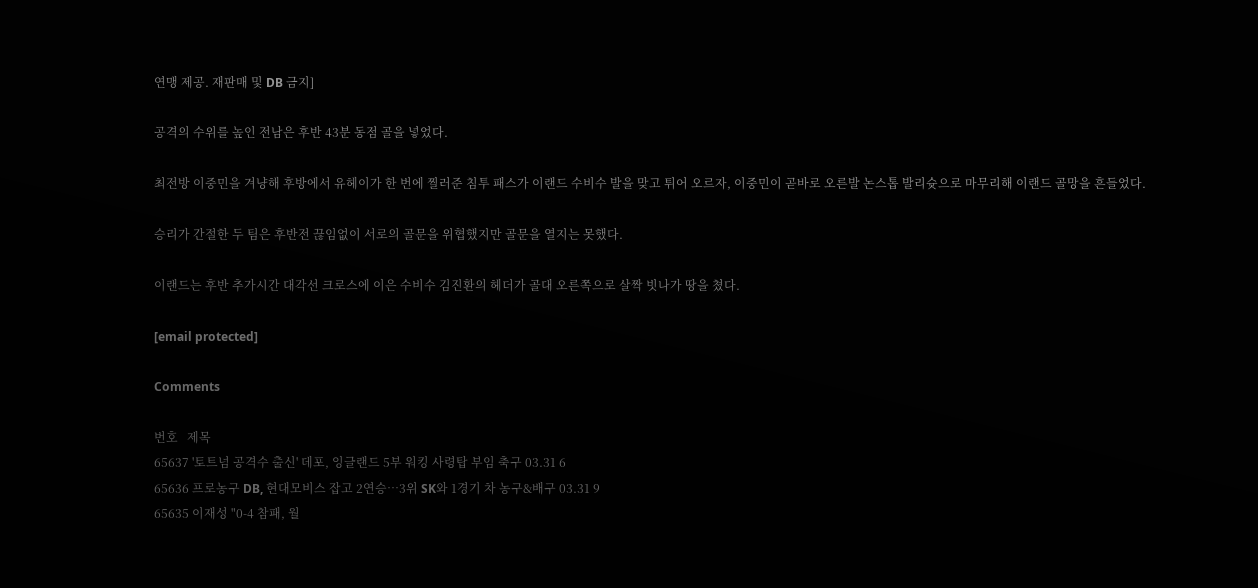연맹 제공. 재판매 및 DB 금지]

공격의 수위를 높인 전남은 후반 43분 동점 골을 넣었다.

최전방 이중민을 겨냥해 후방에서 유헤이가 한 번에 찔러준 침투 패스가 이랜드 수비수 발을 맞고 튀어 오르자, 이중민이 곧바로 오른발 논스톱 발리슛으로 마무리해 이랜드 골망을 흔들었다.

승리가 간절한 두 팀은 후반전 끊임없이 서로의 골문을 위협했지만 골문을 열지는 못했다.

이랜드는 후반 추가시간 대각선 크로스에 이은 수비수 김진환의 헤더가 골대 오른쪽으로 살짝 빗나가 땅을 쳤다.

[email protected]

Comments

번호   제목
65637 '토트넘 공격수 출신' 데포, 잉글랜드 5부 워킹 사령탑 부임 축구 03.31 6
65636 프로농구 DB, 현대모비스 잡고 2연승…3위 SK와 1경기 차 농구&배구 03.31 9
65635 이재성 "0-4 참패, 월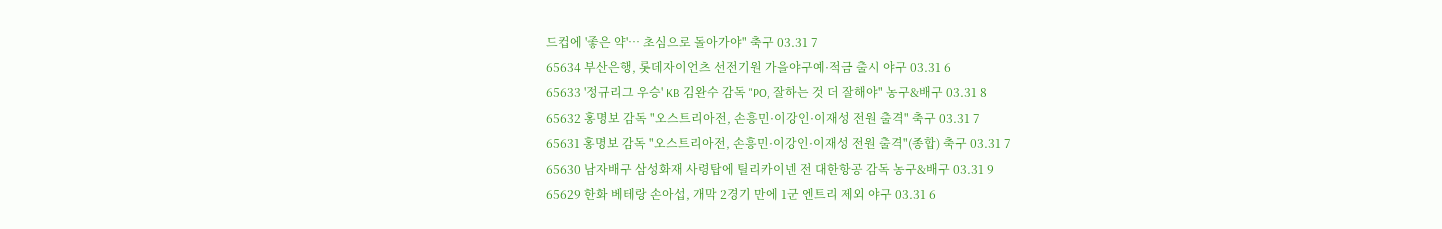드컵에 '좋은 약'… 초심으로 돌아가야" 축구 03.31 7
65634 부산은행, 롯데자이언츠 선전기원 가을야구예·적금 출시 야구 03.31 6
65633 '정규리그 우승' KB 김완수 감독 "PO, 잘하는 것 더 잘해야" 농구&배구 03.31 8
65632 홍명보 감독 "오스트리아전, 손흥민·이강인·이재성 전원 출격" 축구 03.31 7
65631 홍명보 감독 "오스트리아전, 손흥민·이강인·이재성 전원 출격"(종합) 축구 03.31 7
65630 남자배구 삼성화재 사령탑에 틸리카이넨 전 대한항공 감독 농구&배구 03.31 9
65629 한화 베테랑 손아섭, 개막 2경기 만에 1군 엔트리 제외 야구 03.31 6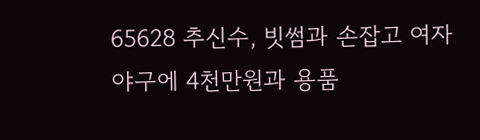65628 추신수, 빗썸과 손잡고 여자야구에 4천만원과 용품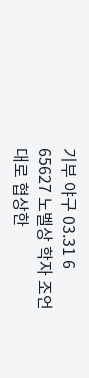기부 야구 03.31 6
65627 노벨상 학자 조언대로 협상한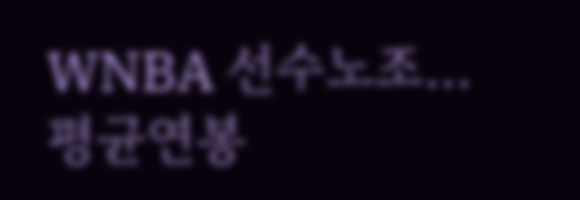WNBA 선수노조…평균연봉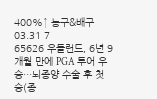400%↑ 농구&배구 03.31 7
65626 우들런드, 6년 9개월 만에 PGA 투어 우승…뇌종양 수술 후 첫 승(종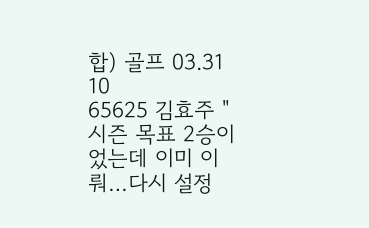합) 골프 03.31 10
65625 김효주 "시즌 목표 2승이었는데 이미 이뤄…다시 설정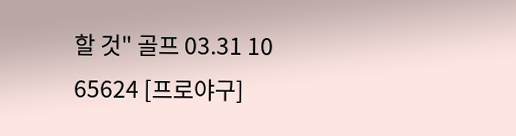할 것" 골프 03.31 10
65624 [프로야구]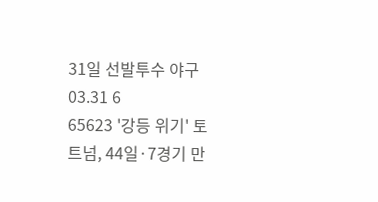31일 선발투수 야구 03.31 6
65623 '강등 위기' 토트넘, 44일·7경기 만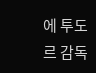에 투도르 감독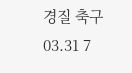경질 축구 03.31 7